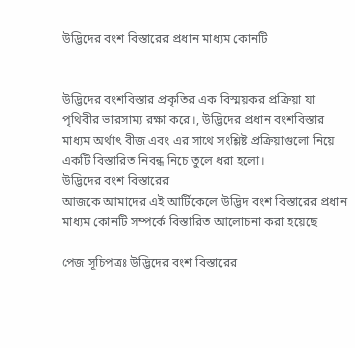উদ্ভিদের বংশ বিস্তারের প্রধান মাধ্যম কোনটি


উদ্ভিদের বংশবিস্তার প্রকৃতির এক বিস্ময়কর প্রক্রিয়া যা পৃথিবীর ভারসাম্য রক্ষা করে।, উদ্ভিদের প্রধান বংশবিস্তার মাধ্যম অর্থাৎ বীজ এবং এর সাথে সংশ্লিষ্ট প্রক্রিয়াগুলো নিয়ে একটি বিস্তারিত নিবন্ধ নিচে তুলে ধরা হলো।
উদ্ভিদের বংশ বিস্তারের
আজকে আমাদের এই আর্টিকেলে উদ্ভিদ বংশ বিস্তারের প্রধান মাধ্যম কোনটি সম্পর্কে বিস্তারিত আলোচনা করা হয়েছে

পেজ সূচিপত্রঃ উদ্ভিদের বংশ বিস্তারের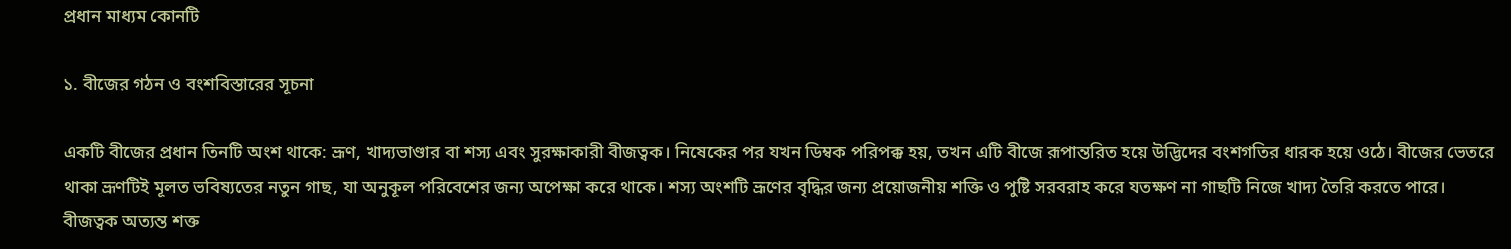প্রধান মাধ্যম কোনটি

১. বীজের গঠন ও বংশবিস্তারের সূচনা

একটি বীজের প্রধান তিনটি অংশ থাকে: ভ্রূণ, খাদ্যভাণ্ডার বা শস্য এবং সুরক্ষাকারী বীজত্বক। নিষেকের পর যখন ডিম্বক পরিপক্ক হয়, তখন এটি বীজে রূপান্তরিত হয়ে উদ্ভিদের বংশগতির ধারক হয়ে ওঠে। বীজের ভেতরে থাকা ভ্রূণটিই মূলত ভবিষ্যতের নতুন গাছ, যা অনুকূল পরিবেশের জন্য অপেক্ষা করে থাকে। শস্য অংশটি ভ্রূণের বৃদ্ধির জন্য প্রয়োজনীয় শক্তি ও পুষ্টি সরবরাহ করে যতক্ষণ না গাছটি নিজে খাদ্য তৈরি করতে পারে। বীজত্বক অত্যন্ত শক্ত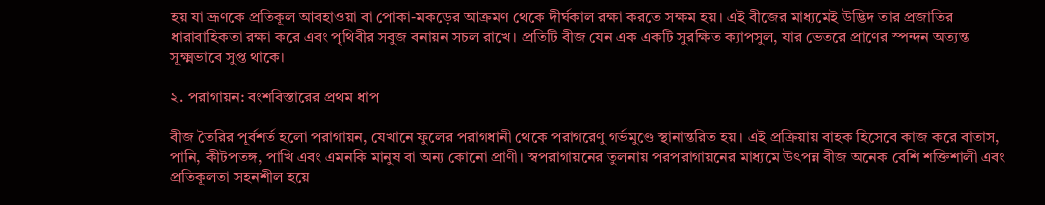হয় যা ভ্রূণকে প্রতিকূল আবহাওয়া বা পোকা-মকড়ের আক্রমণ থেকে দীর্ঘকাল রক্ষা করতে সক্ষম হয়। এই বীজের মাধ্যমেই উদ্ভিদ তার প্রজাতির ধারাবাহিকতা রক্ষা করে এবং পৃথিবীর সবুজ বনায়ন সচল রাখে। প্রতিটি বীজ যেন এক একটি সুরক্ষিত ক্যাপসুল, যার ভেতরে প্রাণের স্পন্দন অত্যন্ত সূক্ষ্মভাবে সুপ্ত থাকে।

২. পরাগায়ন: বংশবিস্তারের প্রথম ধাপ

বীজ তৈরির পূর্বশর্ত হলো পরাগায়ন, যেখানে ফুলের পরাগধানী থেকে পরাগরেণু গর্ভমুণ্ডে স্থানান্তরিত হয়। এই প্রক্রিয়ায় বাহক হিসেবে কাজ করে বাতাস, পানি, কীটপতঙ্গ, পাখি এবং এমনকি মানুষ বা অন্য কোনো প্রাণী। স্বপরাগায়নের তুলনায় পরপরাগায়নের মাধ্যমে উৎপন্ন বীজ অনেক বেশি শক্তিশালী এবং প্রতিকূলতা সহনশীল হয়ে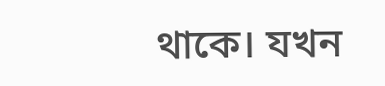থাকে। যখন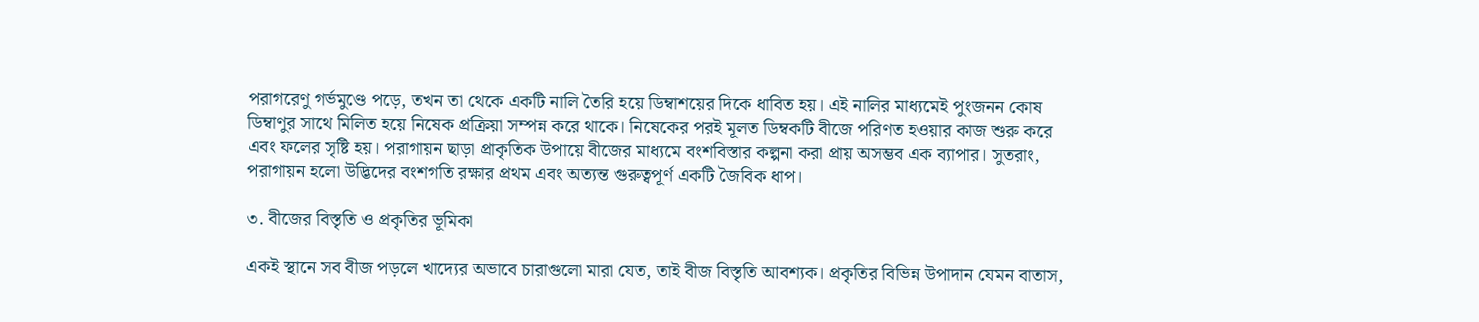পরাগরেণু গর্ভমুণ্ডে পড়ে, তখন তা থেকে একটি নালি তৈরি হয়ে ডিম্বাশয়ের দিকে ধাবিত হয়। এই নালির মাধ্যমেই পুংজনন কোষ ডিম্বাণুর সাথে মিলিত হয়ে নিষেক প্রক্রিয়া সম্পন্ন করে থাকে। নিষেকের পরই মূলত ডিম্বকটি বীজে পরিণত হওয়ার কাজ শুরু করে এবং ফলের সৃষ্টি হয়। পরাগায়ন ছাড়া প্রাকৃতিক উপায়ে বীজের মাধ্যমে বংশবিস্তার কল্পনা করা প্রায় অসম্ভব এক ব্যাপার। সুতরাং, পরাগায়ন হলো উদ্ভিদের বংশগতি রক্ষার প্রথম এবং অত্যন্ত গুরুত্বপূর্ণ একটি জৈবিক ধাপ।

৩. বীজের বিস্তৃতি ও প্রকৃতির ভূমিকা

একই স্থানে সব বীজ পড়লে খাদ্যের অভাবে চারাগুলো মারা যেত, তাই বীজ বিস্তৃতি আবশ্যক। প্রকৃতির বিভিন্ন উপাদান যেমন বাতাস,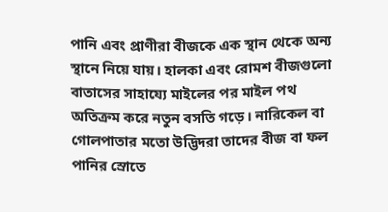পানি এবং প্রাণীরা বীজকে এক স্থান থেকে অন্য স্থানে নিয়ে যায়। হালকা এবং রোমশ বীজগুলো বাতাসের সাহায্যে মাইলের পর মাইল পথ অতিক্রম করে নতুন বসতি গড়ে। নারিকেল বা গোলপাতার মতো উদ্ভিদরা তাদের বীজ বা ফল পানির স্রোতে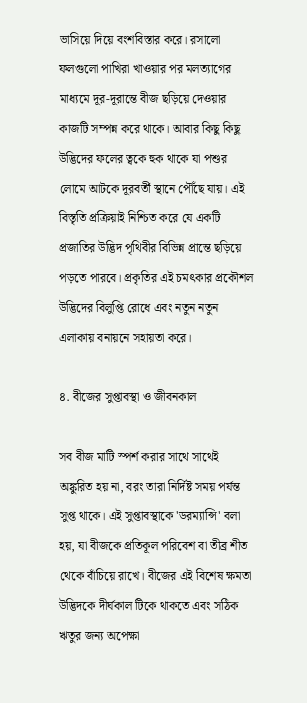ভাসিয়ে দিয়ে বংশবিস্তার করে। রসালো ফলগুলো পাখিরা খাওয়ার পর মলত্যাগের মাধ্যমে দূর-দূরান্তে বীজ ছড়িয়ে দেওয়ার কাজটি সম্পন্ন করে থাকে। আবার কিছু কিছু উদ্ভিদের ফলের ত্বকে হুক থাকে যা পশুর লোমে আটকে দূরবর্তী স্থানে পৌঁছে যায়। এই বিস্তৃতি প্রক্রিয়াই নিশ্চিত করে যে একটি প্রজাতির উদ্ভিদ পৃথিবীর বিভিন্ন প্রান্তে ছড়িয়ে পড়তে পারবে। প্রকৃতির এই চমৎকার প্রকৌশল উদ্ভিদের বিলুপ্তি রোধে এবং নতুন নতুন এলাকায় বনায়নে সহায়তা করে।

৪. বীজের সুপ্তাবস্থা ও জীবনকাল

সব বীজ মাটি স্পর্শ করার সাথে সাথেই অঙ্কুরিত হয় না, বরং তারা নির্দিষ্ট সময় পর্যন্ত সুপ্ত থাকে। এই সুপ্তাবস্থাকে 'ডরম্যান্সি' বলা হয়, যা বীজকে প্রতিকূল পরিবেশ বা তীব্র শীত থেকে বাঁচিয়ে রাখে। বীজের এই বিশেষ ক্ষমতা উদ্ভিদকে দীর্ঘকাল টিকে থাকতে এবং সঠিক ঋতুর জন্য অপেক্ষা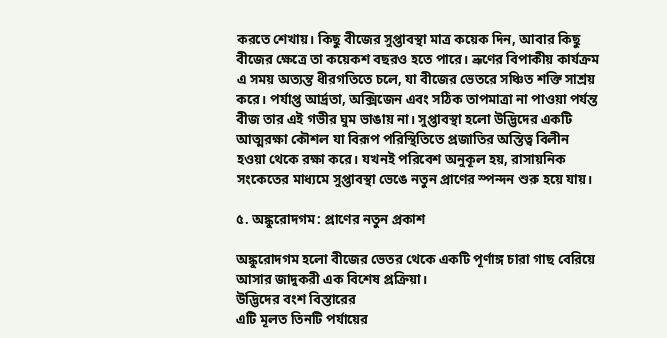করতে শেখায়। কিছু বীজের সুপ্তাবস্থা মাত্র কয়েক দিন, আবার কিছু বীজের ক্ষেত্রে তা কয়েকশ বছরও হতে পারে। ভ্রূণের বিপাকীয় কার্যক্রম এ সময় অত্যন্ত ধীরগতিতে চলে, যা বীজের ভেতরে সঞ্চিত শক্তি সাশ্রয় করে। পর্যাপ্ত আর্দ্রতা, অক্সিজেন এবং সঠিক তাপমাত্রা না পাওয়া পর্যন্ত বীজ তার এই গভীর ঘুম ভাঙায় না। সুপ্তাবস্থা হলো উদ্ভিদের একটি আত্মরক্ষা কৌশল যা বিরূপ পরিস্থিতিতে প্রজাতির অস্তিত্ব বিলীন হওয়া থেকে রক্ষা করে। যখনই পরিবেশ অনুকূল হয়, রাসায়নিক সংকেতের মাধ্যমে সুপ্তাবস্থা ভেঙে নতুন প্রাণের স্পন্দন শুরু হয়ে যায়।

৫. অঙ্কুরোদগম: প্রাণের নতুন প্রকাশ

অঙ্কুরোদগম হলো বীজের ভেতর থেকে একটি পূর্ণাঙ্গ চারা গাছ বেরিয়ে আসার জাদুকরী এক বিশেষ প্রক্রিয়া।
উদ্ভিদের বংশ বিস্তারের
এটি মূলত তিনটি পর্যায়ের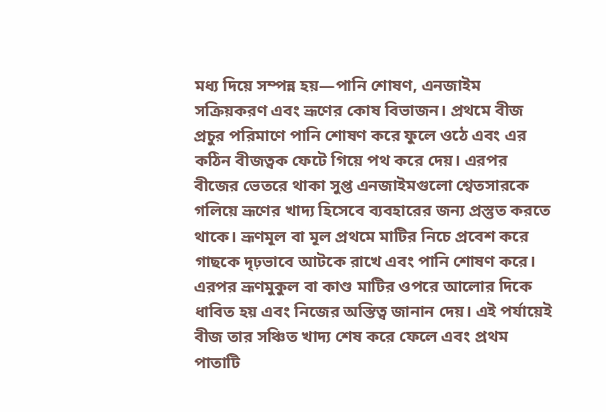মধ্য দিয়ে সম্পন্ন হয়—পানি শোষণ, এনজাইম সক্রিয়করণ এবং ভ্রূণের কোষ বিভাজন। প্রথমে বীজ প্রচুর পরিমাণে পানি শোষণ করে ফুলে ওঠে এবং এর কঠিন বীজত্বক ফেটে গিয়ে পথ করে দেয়। এরপর বীজের ভেতরে থাকা সুপ্ত এনজাইমগুলো শ্বেতসারকে গলিয়ে ভ্রূণের খাদ্য হিসেবে ব্যবহারের জন্য প্রস্তুত করতে থাকে। ভ্রূণমূল বা মূল প্রথমে মাটির নিচে প্রবেশ করে গাছকে দৃঢ়ভাবে আটকে রাখে এবং পানি শোষণ করে। এরপর ভ্রূণমুকুল বা কাণ্ড মাটির ওপরে আলোর দিকে ধাবিত হয় এবং নিজের অস্তিত্ব জানান দেয়। এই পর্যায়েই বীজ তার সঞ্চিত খাদ্য শেষ করে ফেলে এবং প্রথম পাতাটি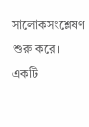সালোকসংশ্লেষণ শুরু করে। একটি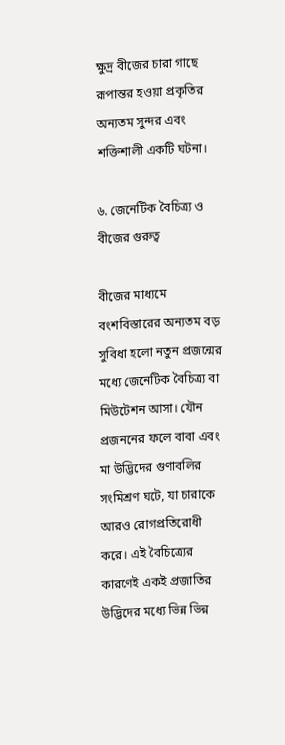ক্ষুদ্র বীজের চারা গাছে রূপান্তর হওয়া প্রকৃতির অন্যতম সুন্দর এবং শক্তিশালী একটি ঘটনা।

৬. জেনেটিক বৈচিত্র্য ও বীজের গুরুত্ব

বীজের মাধ্যমে বংশবিস্তারের অন্যতম বড় সুবিধা হলো নতুন প্রজন্মের মধ্যে জেনেটিক বৈচিত্র্য বা মিউটেশন আসা। যৌন প্রজননের ফলে বাবা এবং মা উদ্ভিদের গুণাবলির সংমিশ্রণ ঘটে, যা চারাকে আরও রোগপ্রতিরোধী করে। এই বৈচিত্র্যের কারণেই একই প্রজাতির উদ্ভিদের মধ্যে ভিন্ন ভিন্ন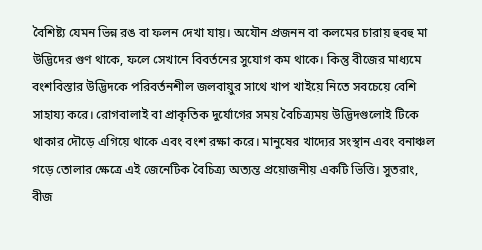বৈশিষ্ট্য যেমন ভিন্ন রঙ বা ফলন দেখা যায়। অযৌন প্রজনন বা কলমের চারায় হুবহু মা উদ্ভিদের গুণ থাকে, ফলে সেখানে বিবর্তনের সুযোগ কম থাকে। কিন্তু বীজের মাধ্যমে বংশবিস্তার উদ্ভিদকে পরিবর্তনশীল জলবায়ুর সাথে খাপ খাইয়ে নিতে সবচেয়ে বেশি সাহায্য করে। রোগবালাই বা প্রাকৃতিক দুর্যোগের সময় বৈচিত্র্যময় উদ্ভিদগুলোই টিকে থাকার দৌড়ে এগিয়ে থাকে এবং বংশ রক্ষা করে। মানুষের খাদ্যের সংস্থান এবং বনাঞ্চল গড়ে তোলার ক্ষেত্রে এই জেনেটিক বৈচিত্র্য অত্যন্ত প্রয়োজনীয় একটি ভিত্তি। সুতরাং, বীজ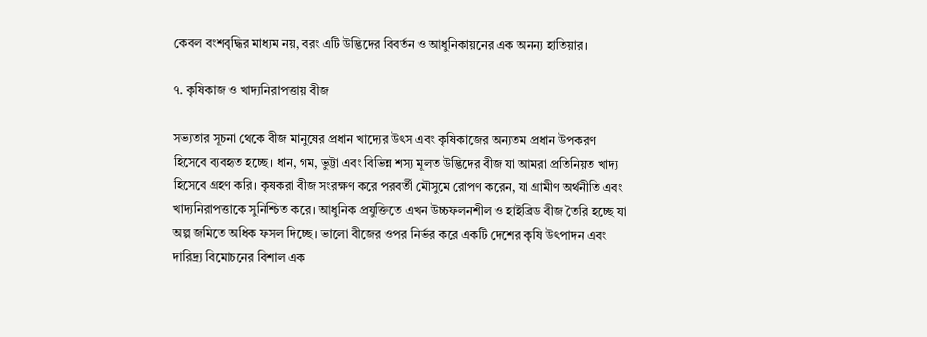কেবল বংশবৃদ্ধির মাধ্যম নয়, বরং এটি উদ্ভিদের বিবর্তন ও আধুনিকায়নের এক অনন্য হাতিয়ার।

৭. কৃষিকাজ ও খাদ্যনিরাপত্তায় বীজ

সভ্যতার সূচনা থেকে বীজ মানুষের প্রধান খাদ্যের উৎস এবং কৃষিকাজের অন্যতম প্রধান উপকরণ হিসেবে ব্যবহৃত হচ্ছে। ধান, গম, ভুট্টা এবং বিভিন্ন শস্য মূলত উদ্ভিদের বীজ যা আমরা প্রতিনিয়ত খাদ্য হিসেবে গ্রহণ করি। কৃষকরা বীজ সংরক্ষণ করে পরবর্তী মৌসুমে রোপণ করেন, যা গ্রামীণ অর্থনীতি এবং খাদ্যনিরাপত্তাকে সুনিশ্চিত করে। আধুনিক প্রযুক্তিতে এখন উচ্চফলনশীল ও হাইব্রিড বীজ তৈরি হচ্ছে যা অল্প জমিতে অধিক ফসল দিচ্ছে। ভালো বীজের ওপর নির্ভর করে একটি দেশের কৃষি উৎপাদন এবং দারিদ্র্য বিমোচনের বিশাল এক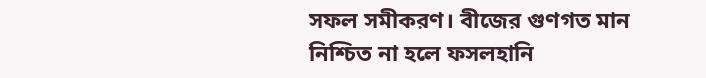সফল সমীকরণ। বীজের গুণগত মান নিশ্চিত না হলে ফসলহানি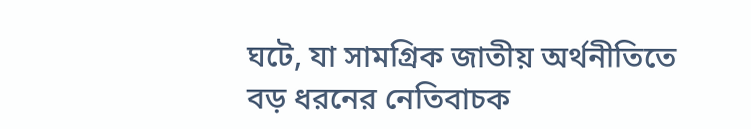ঘটে, যা সামগ্রিক জাতীয় অর্থনীতিতে বড় ধরনের নেতিবাচক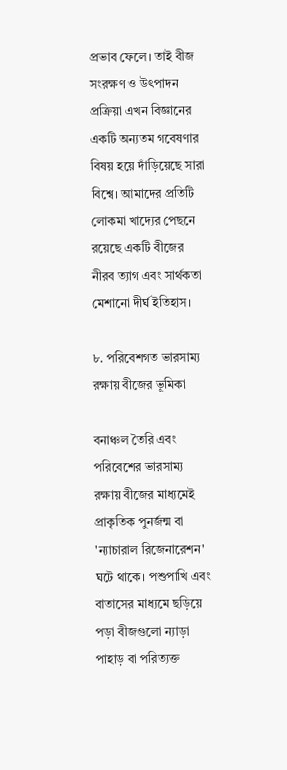প্রভাব ফেলে। তাই বীজ সংরক্ষণ ও উৎপাদন প্রক্রিয়া এখন বিজ্ঞানের একটি অন্যতম গবেষণার বিষয় হয়ে দাঁড়িয়েছে সারা বিশ্বে। আমাদের প্রতিটি লোকমা খাদ্যের পেছনে রয়েছে একটি বীজের নীরব ত্যাগ এবং সার্থকতা মেশানো দীর্ঘ ইতিহাস।

৮. পরিবেশগত ভারসাম্য রক্ষায় বীজের ভূমিকা

বনাঞ্চল তৈরি এবং পরিবেশের ভারসাম্য রক্ষায় বীজের মাধ্যমেই প্রাকৃতিক পুনর্জন্ম বা 'ন্যাচারাল রিজেনারেশন' ঘটে থাকে। পশুপাখি এবং বাতাসের মাধ্যমে ছড়িয়ে পড়া বীজগুলো ন্যাড়া পাহাড় বা পরিত্যক্ত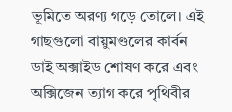ভূমিতে অরণ্য গড়ে তোলে। এই গাছগুলো বায়ুমণ্ডলের কার্বন ডাই অক্সাইড শোষণ করে এবং অক্সিজেন ত্যাগ করে পৃথিবীর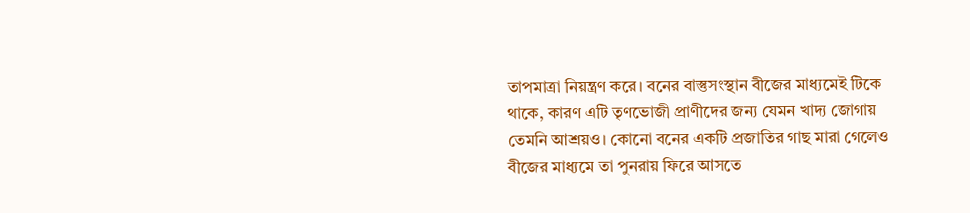তাপমাত্রা নিয়ন্ত্রণ করে। বনের বাস্তুসংস্থান বীজের মাধ্যমেই টিকে থাকে, কারণ এটি তৃণভোজী প্রাণীদের জন্য যেমন খাদ্য জোগায় তেমনি আশ্রয়ও। কোনো বনের একটি প্রজাতির গাছ মারা গেলেও বীজের মাধ্যমে তা পুনরায় ফিরে আসতে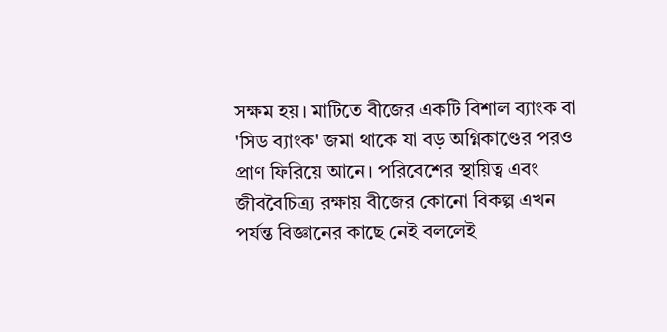সক্ষম হয়। মাটিতে বীজের একটি বিশাল ব্যাংক বা 'সিড ব্যাংক' জমা থাকে যা বড় অগ্নিকাণ্ডের পরও প্রাণ ফিরিয়ে আনে। পরিবেশের স্থায়িত্ব এবং জীববৈচিত্র্য রক্ষায় বীজের কোনো বিকল্প এখন পর্যন্ত বিজ্ঞানের কাছে নেই বললেই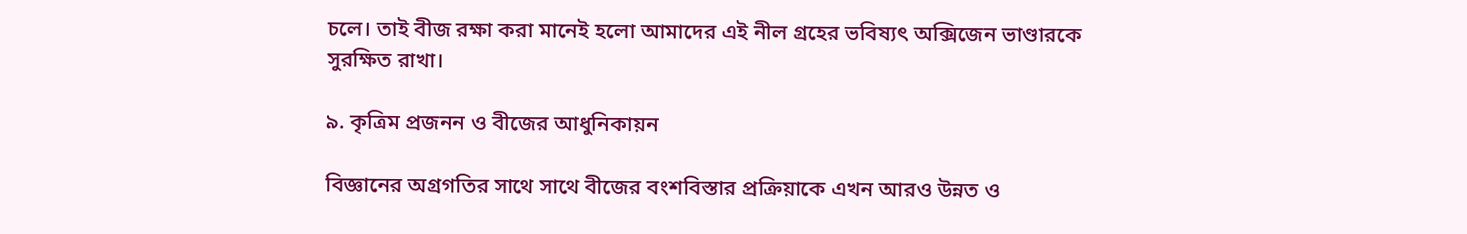চলে। তাই বীজ রক্ষা করা মানেই হলো আমাদের এই নীল গ্রহের ভবিষ্যৎ অক্সিজেন ভাণ্ডারকে সুরক্ষিত রাখা।

৯. কৃত্রিম প্রজনন ও বীজের আধুনিকায়ন

বিজ্ঞানের অগ্রগতির সাথে সাথে বীজের বংশবিস্তার প্রক্রিয়াকে এখন আরও উন্নত ও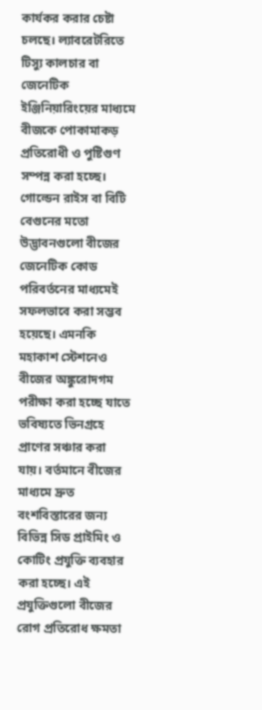কার্যকর করার চেষ্টা চলছে। ল্যাবরেটরিতে টিস্যু কালচার বা জেনেটিক ইঞ্জিনিয়ারিংয়ের মাধ্যমে বীজকে পোকামাকড় প্রতিরোধী ও পুষ্টিগুণ সম্পন্ন করা হচ্ছে। গোল্ডেন রাইস বা বিটি বেগুনের মতো উদ্ভাবনগুলো বীজের জেনেটিক কোড পরিবর্তনের মাধ্যমেই সফলভাবে করা সম্ভব হয়েছে। এমনকি মহাকাশ স্টেশনেও বীজের অঙ্কুরোদগম পরীক্ষা করা হচ্ছে যাতে ভবিষ্যতে ভিনগ্রহে প্রাণের সঞ্চার করা যায়। বর্তমানে বীজের মাধ্যমে দ্রুত বংশবিস্তারের জন্য বিভিন্ন সিড প্রাইমিং ও কোটিং প্রযুক্তি ব্যবহার করা হচ্ছে। এই প্রযুক্তিগুলো বীজের রোগ প্রতিরোধ ক্ষমতা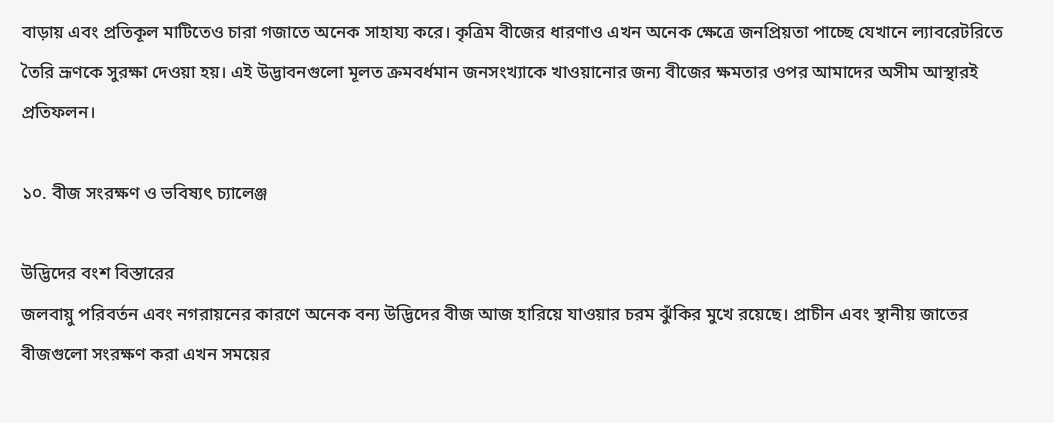বাড়ায় এবং প্রতিকূল মাটিতেও চারা গজাতে অনেক সাহায্য করে। কৃত্রিম বীজের ধারণাও এখন অনেক ক্ষেত্রে জনপ্রিয়তা পাচ্ছে যেখানে ল্যাবরেটরিতে তৈরি ভ্রূণকে সুরক্ষা দেওয়া হয়। এই উদ্ভাবনগুলো মূলত ক্রমবর্ধমান জনসংখ্যাকে খাওয়ানোর জন্য বীজের ক্ষমতার ওপর আমাদের অসীম আস্থারই প্রতিফলন।

১০. বীজ সংরক্ষণ ও ভবিষ্যৎ চ্যালেঞ্জ

উদ্ভিদের বংশ বিস্তারের
জলবায়ু পরিবর্তন এবং নগরায়নের কারণে অনেক বন্য উদ্ভিদের বীজ আজ হারিয়ে যাওয়ার চরম ঝুঁকির মুখে রয়েছে। প্রাচীন এবং স্থানীয় জাতের বীজগুলো সংরক্ষণ করা এখন সময়ের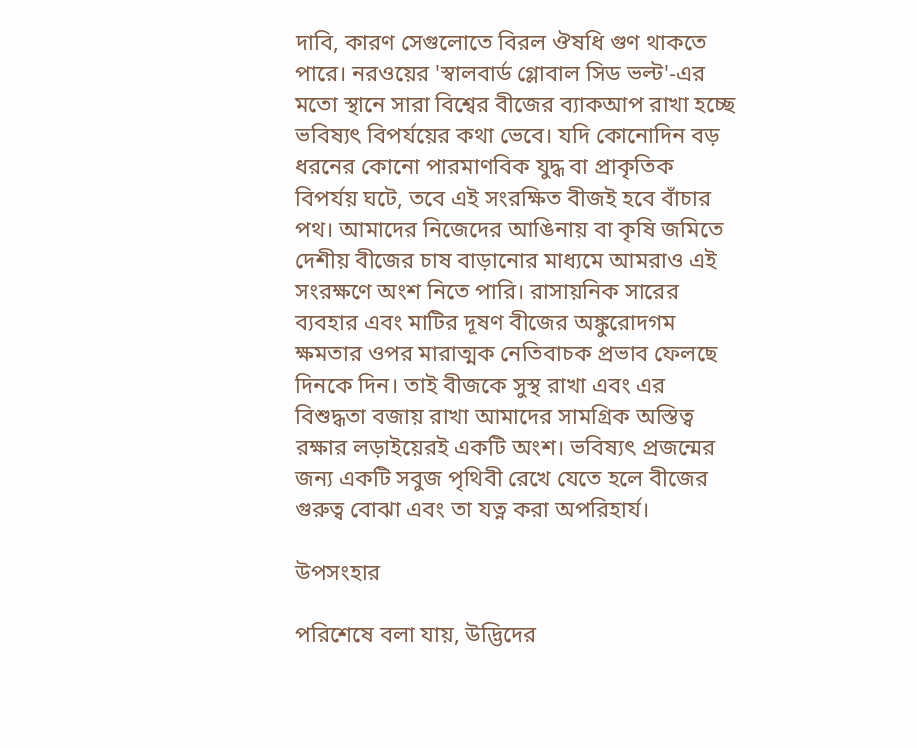দাবি, কারণ সেগুলোতে বিরল ঔষধি গুণ থাকতে পারে। নরওয়ের 'স্বালবার্ড গ্লোবাল সিড ভল্ট'-এর মতো স্থানে সারা বিশ্বের বীজের ব্যাকআপ রাখা হচ্ছে ভবিষ্যৎ বিপর্যয়ের কথা ভেবে। যদি কোনোদিন বড় ধরনের কোনো পারমাণবিক যুদ্ধ বা প্রাকৃতিক বিপর্যয় ঘটে, তবে এই সংরক্ষিত বীজই হবে বাঁচার পথ। আমাদের নিজেদের আঙিনায় বা কৃষি জমিতে দেশীয় বীজের চাষ বাড়ানোর মাধ্যমে আমরাও এই সংরক্ষণে অংশ নিতে পারি। রাসায়নিক সারের ব্যবহার এবং মাটির দূষণ বীজের অঙ্কুরোদগম ক্ষমতার ওপর মারাত্মক নেতিবাচক প্রভাব ফেলছে দিনকে দিন। তাই বীজকে সুস্থ রাখা এবং এর বিশুদ্ধতা বজায় রাখা আমাদের সামগ্রিক অস্তিত্ব রক্ষার লড়াইয়েরই একটি অংশ। ভবিষ্যৎ প্রজন্মের জন্য একটি সবুজ পৃথিবী রেখে যেতে হলে বীজের গুরুত্ব বোঝা এবং তা যত্ন করা অপরিহার্য।

উপসংহার

পরিশেষে বলা যায়, উদ্ভিদের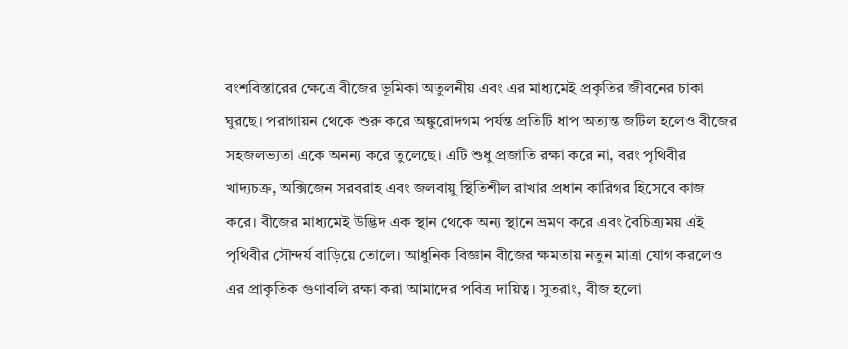বংশবিস্তারের ক্ষেত্রে বীজের ভূমিকা অতুলনীয় এবং এর মাধ্যমেই প্রকৃতির জীবনের চাকা ঘুরছে। পরাগায়ন থেকে শুরু করে অঙ্কুরোদগম পর্যন্ত প্রতিটি ধাপ অত্যন্ত জটিল হলেও বীজের সহজলভ্যতা একে অনন্য করে তুলেছে। এটি শুধু প্রজাতি রক্ষা করে না, বরং পৃথিবীর খাদ্যচক্র, অক্সিজেন সরবরাহ এবং জলবায়ু স্থিতিশীল রাখার প্রধান কারিগর হিসেবে কাজ করে। বীজের মাধ্যমেই উদ্ভিদ এক স্থান থেকে অন্য স্থানে ভ্রমণ করে এবং বৈচিত্র্যময় এই পৃথিবীর সৌন্দর্য বাড়িয়ে তোলে। আধুনিক বিজ্ঞান বীজের ক্ষমতায় নতুন মাত্রা যোগ করলেও এর প্রাকৃতিক গুণাবলি রক্ষা করা আমাদের পবিত্র দায়িত্ব। সুতরাং, বীজ হলো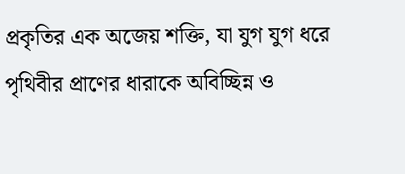প্রকৃতির এক অজেয় শক্তি, যা যুগ যুগ ধরে পৃথিবীর প্রাণের ধারাকে অবিচ্ছিন্ন ও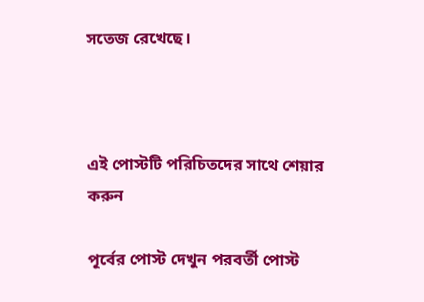সতেজ রেখেছে।



এই পোস্টটি পরিচিতদের সাথে শেয়ার করুন

পূর্বের পোস্ট দেখুন পরবর্তী পোস্ট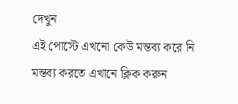দেখুন
এই পোস্টে এখনো কেউ মন্তব্য করে নি
মন্তব্য করতে এখানে ক্লিক করুন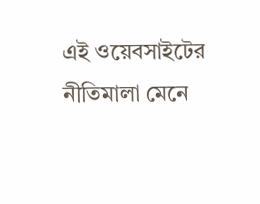এই ওয়েবসাইটের নীতিমালা মেনে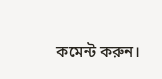কমেন্ট করুন।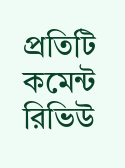প্রতিটি কমেন্ট রিভিউ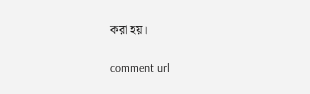করা হয়।

comment url